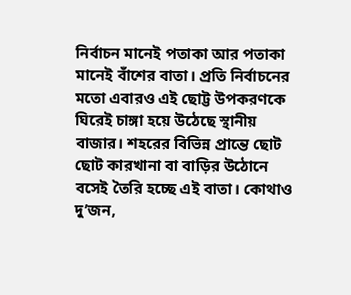নির্বাচন মানেই পতাকা আর পতাকা মানেই বাঁশের বাতা। প্রতি নির্বাচনের মতো এবারও এই ছোট্ট উপকরণকে ঘিরেই চাঙ্গা হয়ে উঠেছে স্থানীয় বাজার। শহরের বিভিন্ন প্রান্তে ছোট ছোট কারখানা বা বাড়ির উঠোনে বসেই তৈরি হচ্ছে এই বাতা। কোথাও দু’জন,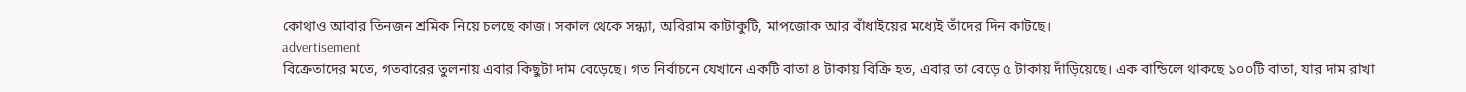কোথাও আবার তিনজন শ্রমিক নিয়ে চলছে কাজ। সকাল থেকে সন্ধ্যা, অবিরাম কাটাকুটি, মাপজোক আর বাঁধাইয়ের মধ্যেই তাঁদের দিন কাটছে।
advertisement
বিক্রেতাদের মতে, গতবারের তুলনায় এবার কিছুটা দাম বেড়েছে। গত নির্বাচনে যেখানে একটি বাতা ৪ টাকায় বিক্রি হত, এবার তা বেড়ে ৫ টাকায় দাঁড়িয়েছে। এক বান্ডিলে থাকছে ১০০টি বাতা, যার দাম রাখা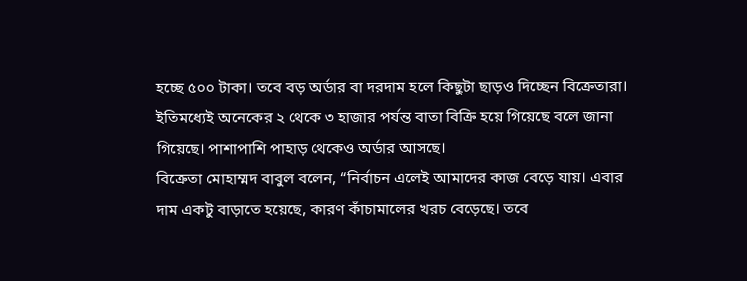হচ্ছে ৫০০ টাকা। তবে বড় অর্ডার বা দরদাম হলে কিছুটা ছাড়ও দিচ্ছেন বিক্রেতারা। ইতিমধ্যেই অনেকের ২ থেকে ৩ হাজার পর্যন্ত বাতা বিক্রি হয়ে গিয়েছে বলে জানা গিয়েছে। পাশাপাশি পাহাড় থেকেও অর্ডার আসছে।
বিক্রেতা মোহাম্মদ বাবুল বলেন, “নির্বাচন এলেই আমাদের কাজ বেড়ে যায়। এবার দাম একটু বাড়াতে হয়েছে, কারণ কাঁচামালের খরচ বেড়েছে। তবে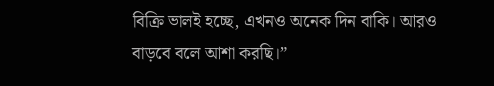বিক্রি ভালই হচ্ছে, এখনও অনেক দিন বাকি। আরও বাড়বে বলে আশা করছি।”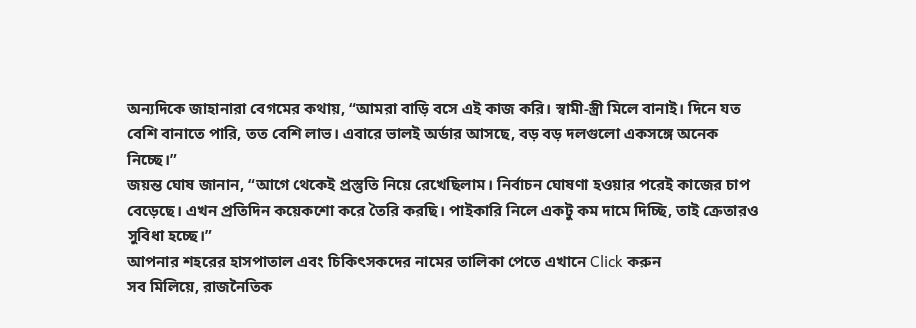অন্যদিকে জাহানারা বেগমের কথায়, “আমরা বাড়ি বসে এই কাজ করি। স্বামী-স্ত্রী মিলে বানাই। দিনে যত বেশি বানাতে পারি, তত বেশি লাভ। এবারে ভালই অর্ডার আসছে, বড় বড় দলগুলো একসঙ্গে অনেক নিচ্ছে।”
জয়ন্ত ঘোষ জানান, “আগে থেকেই প্রস্তুতি নিয়ে রেখেছিলাম। নির্বাচন ঘোষণা হওয়ার পরেই কাজের চাপ বেড়েছে। এখন প্রতিদিন কয়েকশো করে তৈরি করছি। পাইকারি নিলে একটু কম দামে দিচ্ছি, তাই ক্রেতারও সুবিধা হচ্ছে।”
আপনার শহরের হাসপাতাল এবং চিকিৎসকদের নামের তালিকা পেতে এখানে Click করুন
সব মিলিয়ে, রাজনৈতিক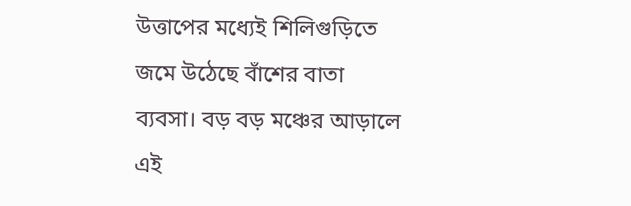উত্তাপের মধ্যেই শিলিগুড়িতে জমে উঠেছে বাঁশের বাতা ব্যবসা। বড় বড় মঞ্চের আড়ালে এই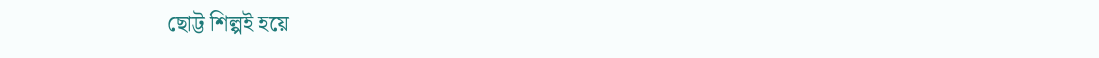ছোট্ট শিল্পই হয়ে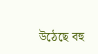উঠেছে বহু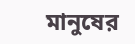মানুষের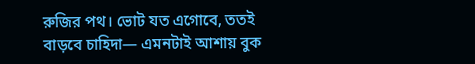রুজির পথ। ভোট যত এগোবে, ততই বাড়বে চাহিদা— এমনটাই আশায় বুক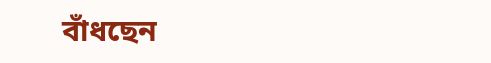বাঁধছেন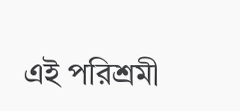এই পরিশ্রমী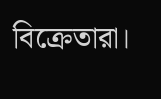বিক্রেতারা।